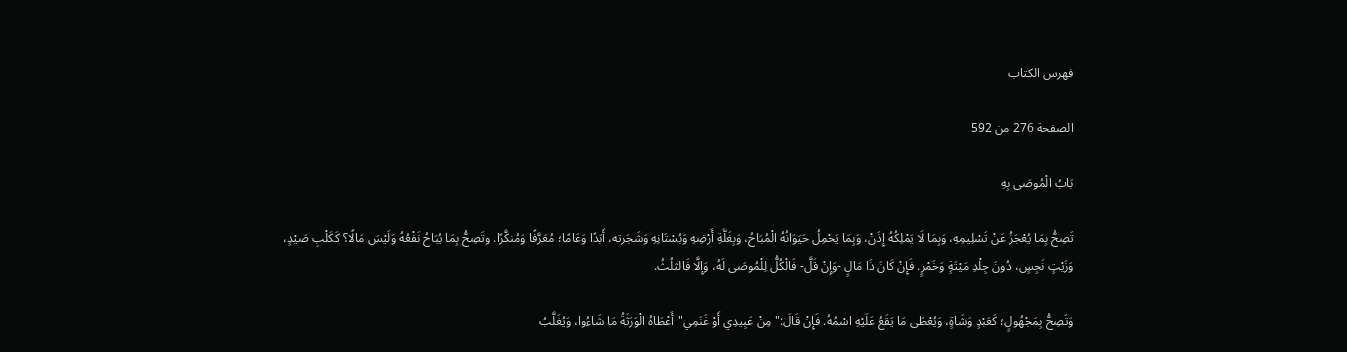فهرس الكتاب

الصفحة 276 من 592

بَابُ الْمُوصَى بِهِ

تَصِحُّ بِمَا يُعْجَزُ عَنْ تَسْلِيمِهِ، وَبِمَا لَا يَمْلِكُهُ إِذَنْ، وَبِمَا يَحْمِلُ حَيَوَانُهُ الْمُبَاحُ، وَبِغَلَّةِ أَرْضِهِ وَبُسْتَانِهِ وَشَجَرته، أَبَدًا وَعَامًا؛ مُعَرَّفًا وَمُنكَّرًا. وتَصِحُّ بِمَا يُبَاحُ نَفْعُهُ وَلَيْسَ مَالًا؟ كَكَلْبِ صَيْدٍ، وَزَيْتٍ نَجِسٍ، دُونَ جِلْدِ مَيْتَةٍ وَخَمْرٍ. فَإِنْ كَانَ ذَا مَالٍ -وَإِنْ قَلَّ- فَالْكُلُّ لِلْمُوصَى لَهُ، وَإِلَّا فَالثلُثُ.

وَتَصِحُّ بِمَجْهُولٍ؛ كَعَبْدٍ وَشَاةٍ، وَيُعْطَى مَا يَقَعُ عَلَيْهِ اسْمُهُ. فَإِنْ قَالَ:"مِنْ عَبِيدِي أَوْ غَنَمِي"أَعْطَاهُ الْوَرَثَةُ مَا شَاءُوا، وَيُغَلَّبُ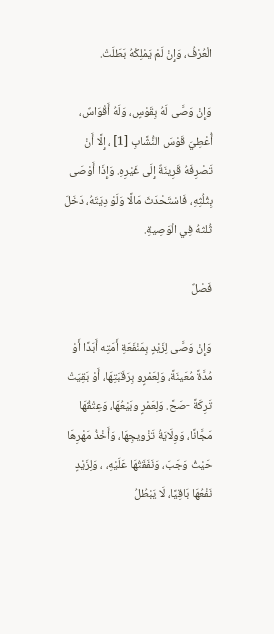الْعُرْفُ، وَإِنْ لَمْ يَمْلِكْهُ بَطَلَتْ.

وَإِنْ وَصَّى لَهُ بِقَوْسٍ، وَلَهُ أَقْوَاسٌ، أُعْطِيَ قَوْسَ النُّشَّابِ [1] ، إِلَّا أَنْ تَصْرِفَهُ قَرِينَةٌ إِلَى غَيْرِهِ. وَإِذَا أَوْصَى بِثُلُثِهِ، فَاسْتَحْدَثَ مَالًا وَلَوْ دِيَتَهُ، دَخَلَ ثُلثهُ فِي الْوَصِيةِ.

فَصْلٌ

وَإِنْ وَصَّى لِزَيْدٍ بِمَنْفَعَةِ أَمَتِه أَبَدًا أَوْ مُدَّةً مُعَينَةً، وَلِعَمْرٍو بِرَقَبَتِهَا، أَوْ بَقِيَتْ تَرِكَةً -صَحَّ. وَلِعَمْرٍ وبَيْعُهَا، وَعِتْقُهَا مَجَّانًا، وَوِلَايَةُ تَزْويجِهَا، وَأَخْذُ مَهْرِهَا حَيْثُ وَجَبَ، وَنَفَقَتُهَا عَلَيْهِ، ، وَلِزَيْدٍ نَفْعُهَا بَاقِيًا، لَا يَبْطُلُ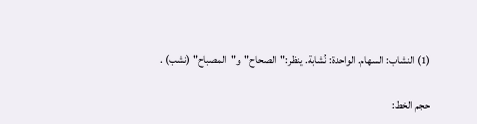(1) النشاب: السهام. الواحدة: نُشابة. ينظر:"الصحاح"و"المصباح" (نشب) .

حجم الخط: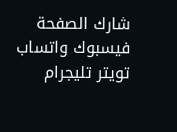شارك الصفحة
فيسبوك واتساب تويتر تليجرام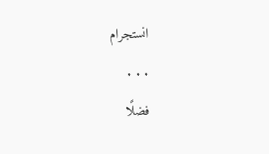انستجرام
. . .
فضلًا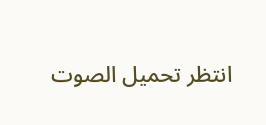انتظر تحميل الصوت